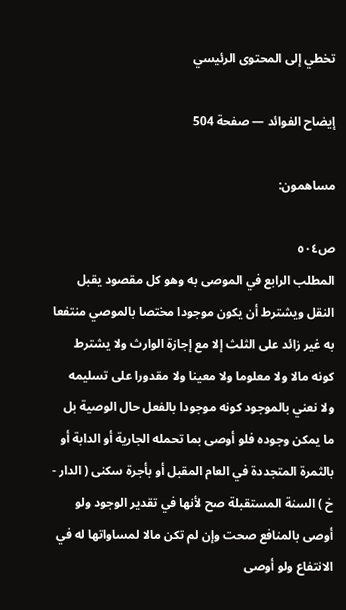تخطي إلى المحتوى الرئيسي

إيضاح الفوائد — صفحة 504

مساهمون:

ص٥٠٤
المطلب الرابع في الموصى به وهو كل مقصود يقبل النقل ويشترط أن يكون موجودا مختصا بالموصي منتفعا به غير زائد على الثلث إلا مع إجازة الوارث ولا يشترط كونه مالا ولا معلوما ولا معينا ولا مقدورا على تسليمه ولا نعني بالموجود كونه موجودا بالفعل حال الوصية بل ما يمكن وجوده فلو أوصى بما تحمله الجارية أو الدابة أو بالثمرة المتجددة في العام المقبل أو بأجرة سكنى ( الدار - خ ) السنة المستقبلة صح لأنها في تقدير الوجود ولو أوصى بالمنافع صحت وإن لم تكن مالا لمساواتها له في الانتفاع ولو أوصى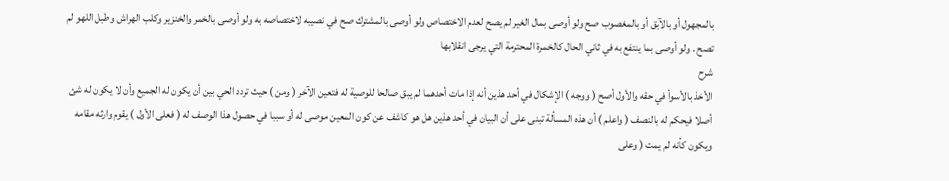بالمجهول أو بالآبق أو بالمغصوب صح ولو أوصى بمال الغير لم يصح لعدم الاختصاص ولو أوصى بالمشترك صح في نصيبه لاختصاصه به ولو أوصى بالخمر والخنزير وكلب الهراش وطبل اللهو لم تصح . ولو أوصى بما ينتفع به في ثاني الحال كالخمرة المحترمة التي يرجى انقلابها
شرح
الأخذ بالأسوأ في حقه والأول أصح ( ووجه ) الإشكال في أحد هذين أنه إذا مات أحدهما لم يبق صالحا للوصية له فتعين الآخر ( ومن ) حيث تردد الحي بين أن يكون له الجميع وأن لا يكون له شئ أصلا فيحكم له بالنصف ( واعلم ) أن هذه المسألة تبنى على أن البيان في أحد هذين هل هو كاشف عن كون المعين موصى له أو سببا في حصول هذا الوصف له ( فعلى الأول ) يقوم وارثه مقامه ويكون كأنه لم يمت ( وعلى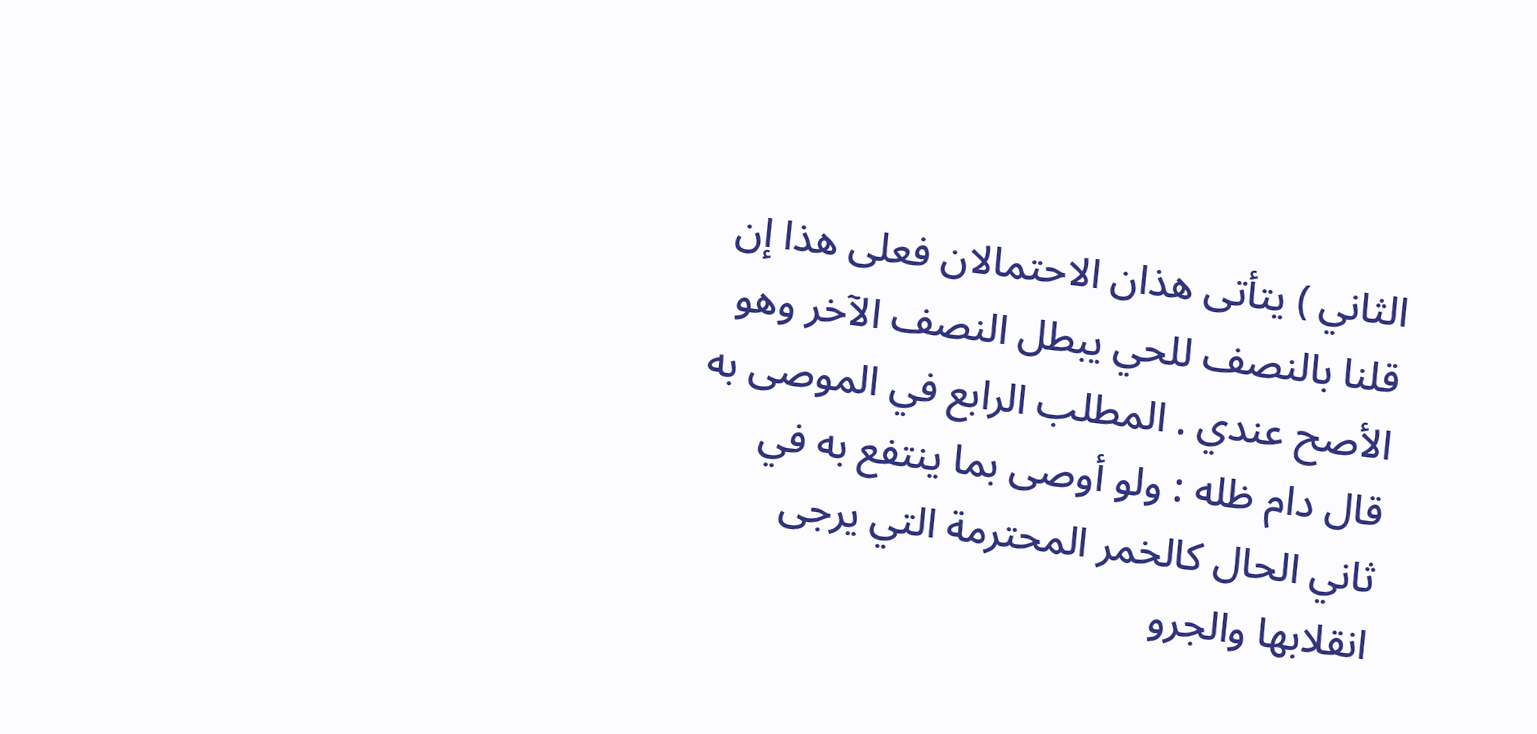الثاني ) يتأتى هذان الاحتمالان فعلى هذا إن قلنا بالنصف للحي يبطل النصف الآخر وهو الأصح عندي . المطلب الرابع في الموصى به قال دام ظله : ولو أوصى بما ينتفع به في ثاني الحال كالخمر المحترمة التي يرجى انقلابها والجرو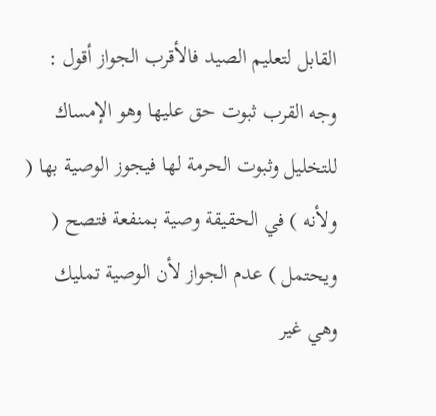القابل لتعليم الصيد فالأقرب الجواز أقول : وجه القرب ثبوت حق عليها وهو الإمساك للتخليل وثبوت الحرمة لها فيجوز الوصية بها ( ولأنه ) في الحقيقة وصية بمنفعة فتصح ( ويحتمل ) عدم الجواز لأن الوصية تمليك وهي غير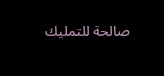صالحة للتمليك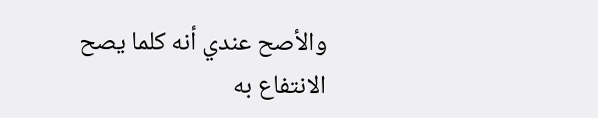والأصح عندي أنه كلما يصح الانتفاع به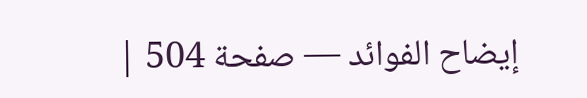إيضاح الفوائد — صفحة 504 |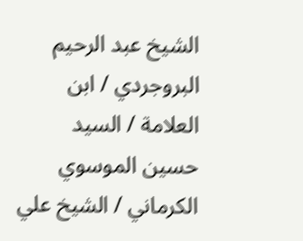الشيخ عبد الرحيم البروجردي / ابن العلامة / السيد حسين الموسوي الكرماني / الشيخ علي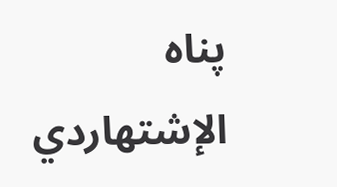پناه الإشتهاردي